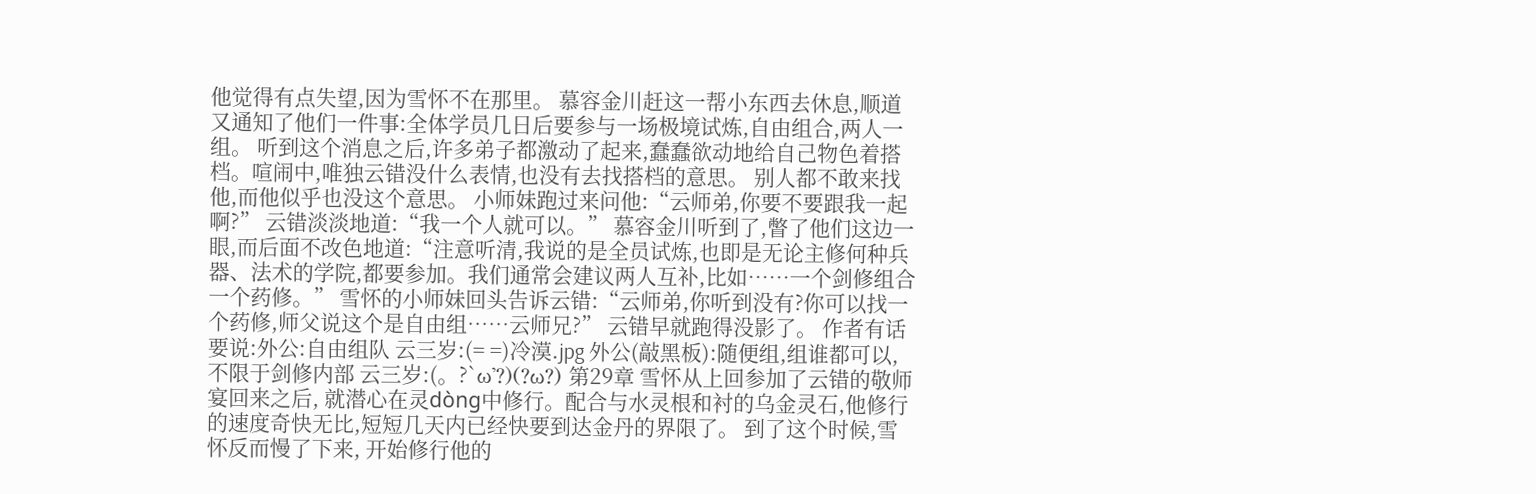他觉得有点失望,因为雪怀不在那里。 慕容金川赶这一帮小东西去休息,顺道又通知了他们一件事:全体学员几日后要参与一场极境试炼,自由组合,两人一组。 听到这个消息之后,许多弟子都激动了起来,蠢蠢欲动地给自己物色着搭档。喧闹中,唯独云错没什么表情,也没有去找搭档的意思。 别人都不敢来找他,而他似乎也没这个意思。 小师妹跑过来问他:“云师弟,你要不要跟我一起啊?” 云错淡淡地道:“我一个人就可以。” 慕容金川听到了,瞥了他们这边一眼,而后面不改色地道:“注意听清,我说的是全员试炼,也即是无论主修何种兵器、法术的学院,都要参加。我们通常会建议两人互补,比如……一个剑修组合一个药修。” 雪怀的小师妹回头告诉云错:“云师弟,你听到没有?你可以找一个药修,师父说这个是自由组……云师兄?” 云错早就跑得没影了。 作者有话要说:外公:自由组队 云三岁:(= =)冷漠.jpg 外公(敲黑板):随便组,组谁都可以,不限于剑修内部 云三岁:(。?`ω'?)(?ω?) 第29章 雪怀从上回参加了云错的敬师宴回来之后, 就潜心在灵dòng中修行。配合与水灵根和衬的乌金灵石,他修行的速度奇快无比,短短几天内已经快要到达金丹的界限了。 到了这个时候,雪怀反而慢了下来, 开始修行他的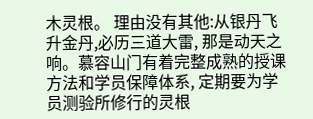木灵根。 理由没有其他:从银丹飞升金丹,必历三道大雷, 那是动天之响。慕容山门有着完整成熟的授课方法和学员保障体系, 定期要为学员测验所修行的灵根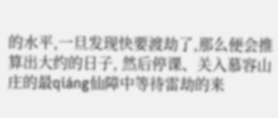的水平,一旦发现快要渡劫了,那么便会推算出大约的日子, 然后停课、关入慕容山庄的最qiáng仙障中等待雷劫的来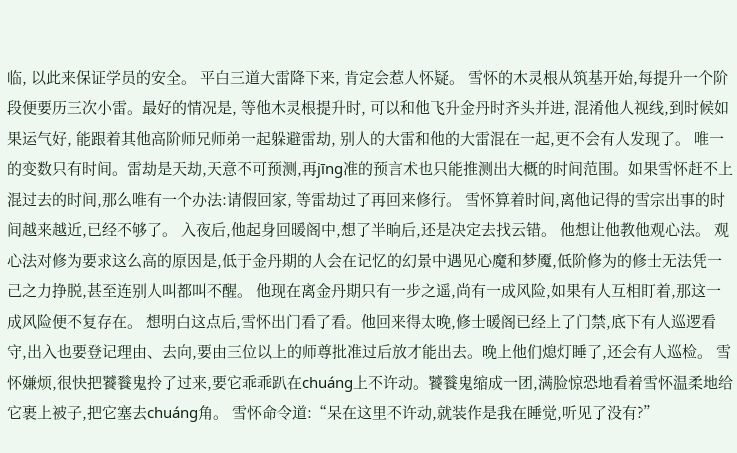临, 以此来保证学员的安全。 平白三道大雷降下来, 肯定会惹人怀疑。 雪怀的木灵根从筑基开始,每提升一个阶段便要历三次小雷。最好的情况是, 等他木灵根提升时, 可以和他飞升金丹时齐头并进, 混淆他人视线,到时候如果运气好, 能跟着其他高阶师兄师弟一起躲避雷劫, 别人的大雷和他的大雷混在一起,更不会有人发现了。 唯一的变数只有时间。雷劫是天劫,天意不可预测,再jīng准的预言术也只能推测出大概的时间范围。如果雪怀赶不上混过去的时间,那么唯有一个办法:请假回家, 等雷劫过了再回来修行。 雪怀算着时间,离他记得的雪宗出事的时间越来越近,已经不够了。 入夜后,他起身回暖阁中,想了半晌后,还是决定去找云错。 他想让他教他观心法。 观心法对修为要求这么高的原因是,低于金丹期的人会在记忆的幻景中遇见心魔和梦魇,低阶修为的修士无法凭一己之力挣脱,甚至连别人叫都叫不醒。 他现在离金丹期只有一步之遥,尚有一成风险,如果有人互相盯着,那这一成风险便不复存在。 想明白这点后,雪怀出门看了看。他回来得太晚,修士暖阁已经上了门禁,底下有人巡逻看守,出入也要登记理由、去向,要由三位以上的师尊批准过后放才能出去。晚上他们熄灯睡了,还会有人巡检。 雪怀嫌烦,很快把饕餮鬼拎了过来,要它乖乖趴在chuáng上不许动。饕餮鬼缩成一团,满脸惊恐地看着雪怀温柔地给它裹上被子,把它塞去chuáng角。 雪怀命令道:“呆在这里不许动,就装作是我在睡觉,听见了没有?”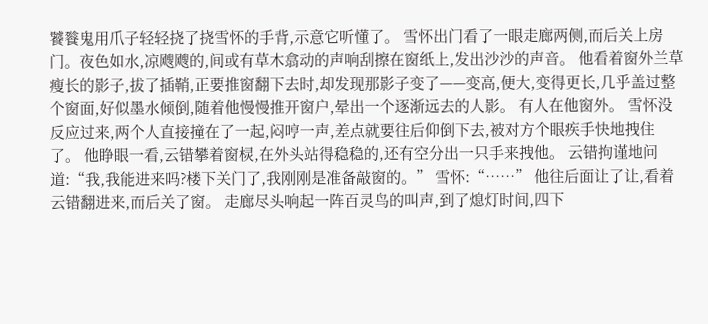饕餮鬼用爪子轻轻挠了挠雪怀的手背,示意它听懂了。 雪怀出门看了一眼走廊两侧,而后关上房门。夜色如水,凉飕飕的,间或有草木翕动的声响刮擦在窗纸上,发出沙沙的声音。 他看着窗外兰草瘦长的影子,拔了插鞘,正要推窗翻下去时,却发现那影子变了——变高,便大,变得更长,几乎盖过整个窗面,好似墨水倾倒,随着他慢慢推开窗户,晕出一个逐渐远去的人影。 有人在他窗外。 雪怀没反应过来,两个人直接撞在了一起,闷哼一声,差点就要往后仰倒下去,被对方个眼疾手快地拽住了。 他睁眼一看,云错攀着窗棂,在外头站得稳稳的,还有空分出一只手来拽他。 云错拘谨地问道:“我,我能进来吗?楼下关门了,我刚刚是准备敲窗的。” 雪怀:“……” 他往后面让了让,看着云错翻进来,而后关了窗。 走廊尽头响起一阵百灵鸟的叫声,到了熄灯时间,四下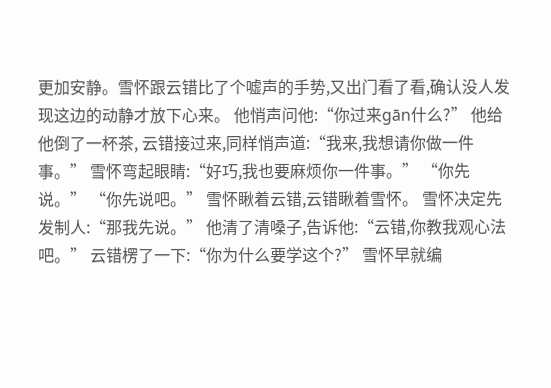更加安静。雪怀跟云错比了个嘘声的手势,又出门看了看,确认没人发现这边的动静才放下心来。 他悄声问他:“你过来gān什么?” 他给他倒了一杯茶, 云错接过来,同样悄声道:“我来,我想请你做一件事。” 雪怀弯起眼睛:“好巧,我也要麻烦你一件事。” “你先说。” “你先说吧。” 雪怀瞅着云错,云错瞅着雪怀。 雪怀决定先发制人:“那我先说。” 他清了清嗓子,告诉他:“云错,你教我观心法吧。” 云错楞了一下:“你为什么要学这个?” 雪怀早就编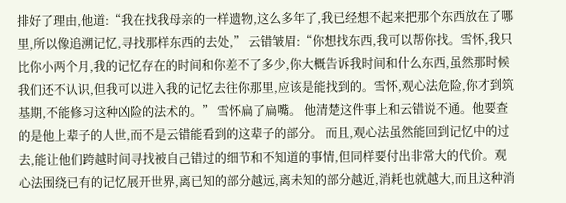排好了理由,他道:“我在找我母亲的一样遗物,这么多年了,我已经想不起来把那个东西放在了哪里,所以像追溯记忆,寻找那样东西的去处,” 云错皱眉:“你想找东西,我可以帮你找。雪怀,我只比你小两个月,我的记忆存在的时间和你差不了多少,你大概告诉我时间和什么东西,虽然那时候我们还不认识,但我可以进入我的记忆去往你那里,应该是能找到的。雪怀,观心法危险,你才到筑基期,不能修习这种凶险的法术的。” 雪怀扁了扁嘴。 他清楚这件事上和云错说不通。他要查的是他上辈子的人世,而不是云错能看到的这辈子的部分。 而且,观心法虽然能回到记忆中的过去,能让他们跨越时间寻找被自己错过的细节和不知道的事情,但同样要付出非常大的代价。观心法围绕已有的记忆展开世界,离已知的部分越远,离未知的部分越近,消耗也就越大,而且这种消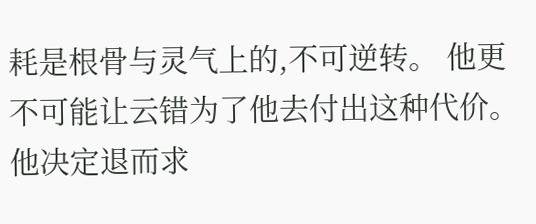耗是根骨与灵气上的,不可逆转。 他更不可能让云错为了他去付出这种代价。 他决定退而求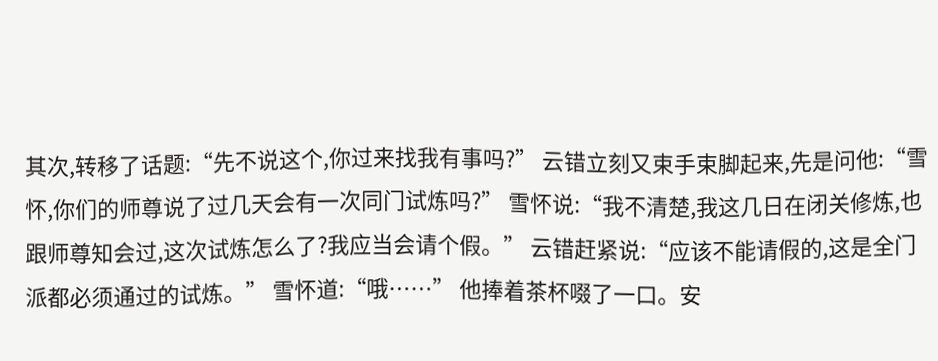其次,转移了话题:“先不说这个,你过来找我有事吗?” 云错立刻又束手束脚起来,先是问他:“雪怀,你们的师尊说了过几天会有一次同门试炼吗?” 雪怀说:“我不清楚,我这几日在闭关修炼,也跟师尊知会过,这次试炼怎么了?我应当会请个假。” 云错赶紧说:“应该不能请假的,这是全门派都必须通过的试炼。” 雪怀道:“哦……” 他捧着茶杯啜了一口。安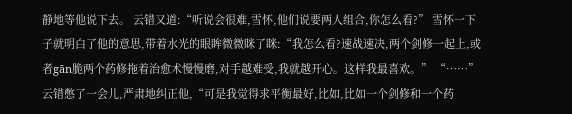静地等他说下去。 云错又道:“听说会很难,雪怀,他们说要两人组合,你怎么看?” 雪怀一下子就明白了他的意思,带着水光的眼眸微微眯了眯:“我怎么看?速战速决,两个剑修一起上,或者gān脆两个药修拖着治愈术慢慢磨,对手越难受,我就越开心。这样我最喜欢。” “……”云错憋了一会儿,严肃地纠正他,“可是我觉得求平衡最好,比如,比如一个剑修和一个药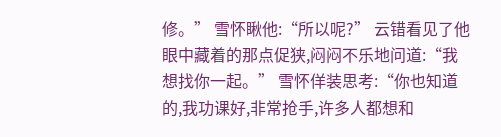修。” 雪怀瞅他:“所以呢?” 云错看见了他眼中藏着的那点促狭,闷闷不乐地问道:“我想找你一起。” 雪怀佯装思考:“你也知道的,我功课好,非常抢手,许多人都想和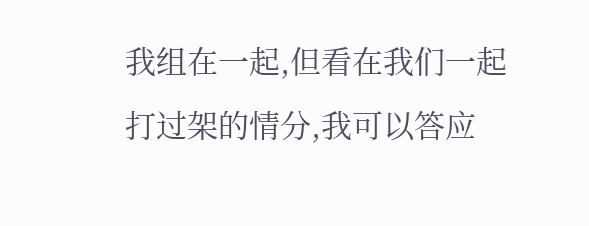我组在一起,但看在我们一起打过架的情分,我可以答应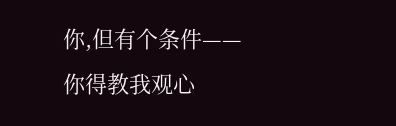你,但有个条件——你得教我观心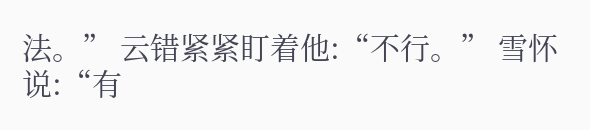法。” 云错紧紧盯着他:“不行。” 雪怀说:“有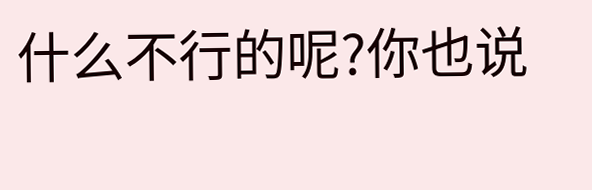什么不行的呢?你也说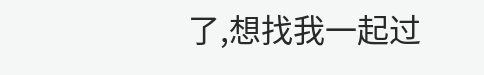了,想找我一起过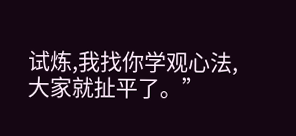试炼,我找你学观心法,大家就扯平了。”